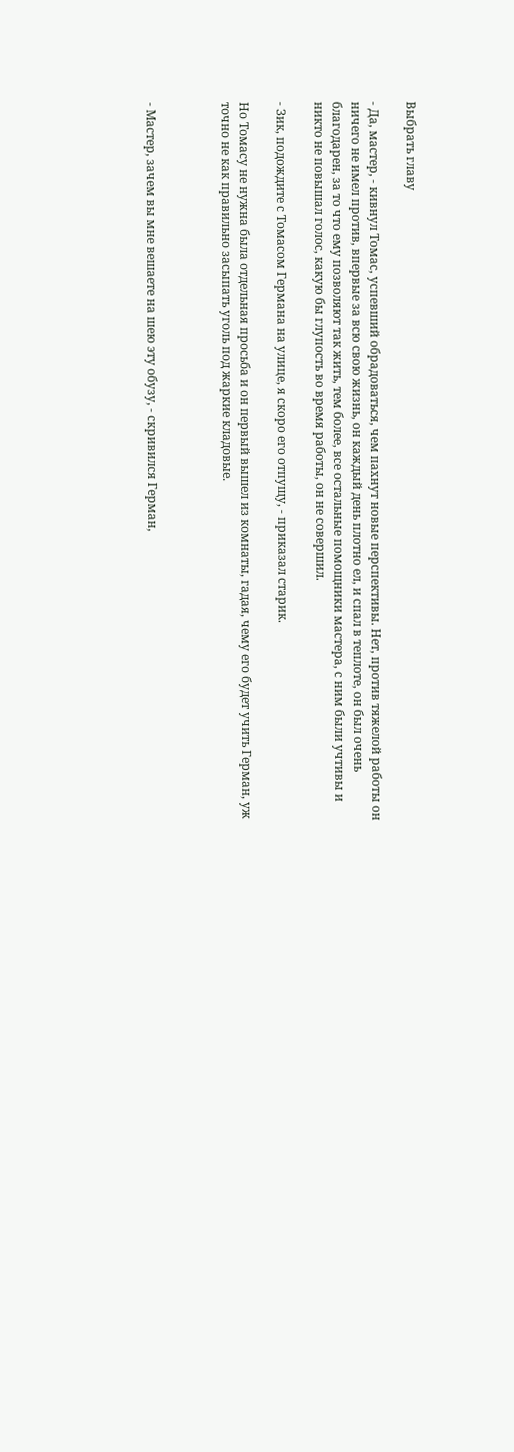Выбрать главу

- Да, мастер, - кивнул Томас, успевший обрадоваться, чем пахнут новые перспективы. Нет, против тяжелой работы он ничего не имел против, впервые за всю свою жизнь, он каждый день плотно ел, и спал в теплоте, он был очень благодарен, за то что ему позволяют так жить, тем более, все остальные помощники мастера, с ним были учтивы и никто не повышал голос, какую бы глупость во время работы, он не совершил.

- Зик, подождите с Томасом Германа на улице, я скоро его отпущу, - приказал старик.

Но Томасу не нужна была отдельная просьба и он первый вышел из комнаты, гадая, чему его будет учить Герман, уж точно не как правильно засыпать уголь под жаркие кладовые.



- Мастер, зачем вы мне вешаете на шею эту обузу, - скривился Герман,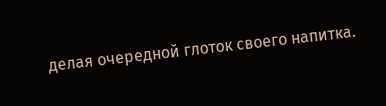делая очередной глоток своего напитка.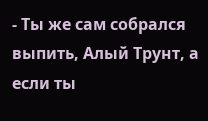- Ты же сам собрался выпить, Алый Трунт, а если ты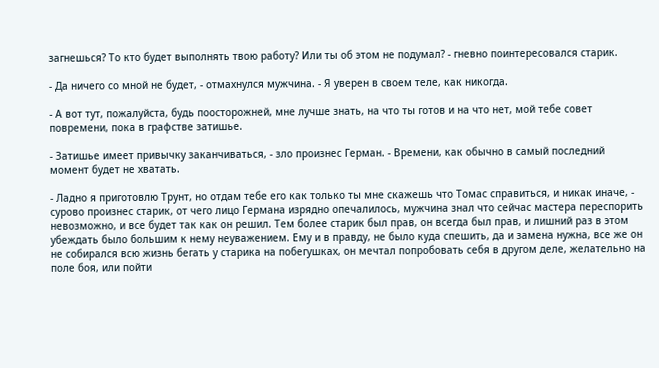загнешься? То кто будет выполнять твою работу? Или ты об этом не подумал? - гневно поинтересовался старик.

- Да ничего со мной не будет, - отмахнулся мужчина. - Я уверен в своем теле, как никогда.

- А вот тут, пожалуйста, будь поосторожней, мне лучше знать, на что ты готов и на что нет, мой тебе совет повремени, пока в графстве затишье.

- Затишье имеет привычку заканчиваться, - зло произнес Герман. - Времени, как обычно в самый последний момент будет не хватать.

- Ладно я приготовлю Трунт, но отдам тебе его как только ты мне скажешь что Томас справиться, и никак иначе, - сурово произнес старик, от чего лицо Германа изрядно опечалилось, мужчина знал что сейчас мастера переспорить невозможно, и все будет так как он решил. Тем более старик был прав, он всегда был прав, и лишний раз в этом убеждать было большим к нему неуважением. Ему и в правду, не было куда спешить, да и замена нужна, все же он не собирался всю жизнь бегать у старика на побегушках, он мечтал попробовать себя в другом деле, желательно на поле боя, или пойти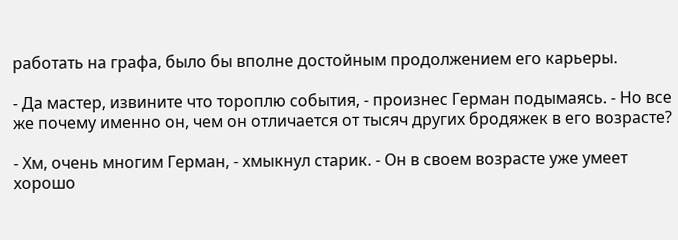работать на графа, было бы вполне достойным продолжением его карьеры.

- Да мастер, извините что тороплю события, - произнес Герман подымаясь. - Но все же почему именно он, чем он отличается от тысяч других бродяжек в его возрасте?

- Хм, очень многим Герман, - хмыкнул старик. - Он в своем возрасте уже умеет хорошо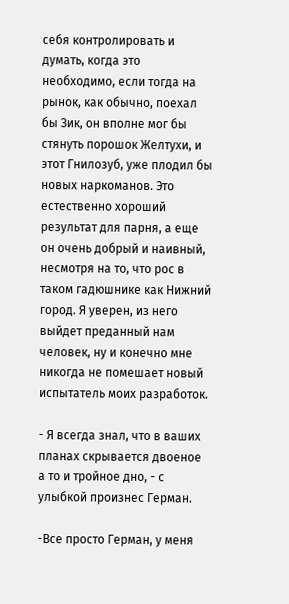себя контролировать и думать, когда это необходимо, если тогда на рынок, как обычно, поехал бы Зик, он вполне мог бы стянуть порошок Желтухи, и этот Гнилозуб, уже плодил бы новых наркоманов. Это естественно хороший результат для парня, а еще он очень добрый и наивный, несмотря на то, что рос в таком гадюшнике как Нижний  город. Я уверен, из него выйдет преданный нам человек, ну и конечно мне никогда не помешает новый испытатель моих разработок.

- Я всегда знал, что в ваших планах скрывается двоеное а то и тройное дно, - с улыбкой произнес Герман.

-Все просто Герман, у меня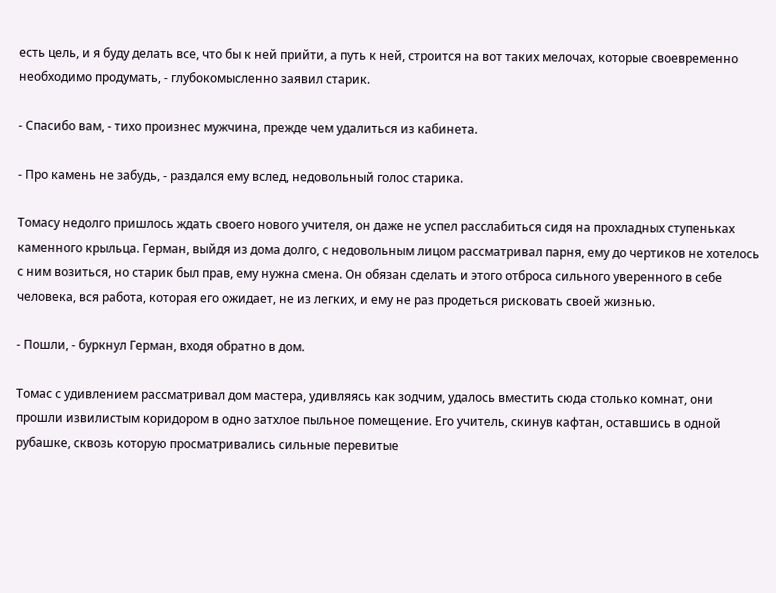есть цель, и я буду делать все, что бы к ней прийти, а путь к ней, строится на вот таких мелочах, которые своевременно необходимо продумать, - глубокомысленно заявил старик.

- Спасибо вам, - тихо произнес мужчина, прежде чем удалиться из кабинета.

- Про камень не забудь, - раздался ему вслед, недовольный голос старика.

Томасу недолго пришлось ждать своего нового учителя, он даже не успел расслабиться сидя на прохладных ступеньках каменного крыльца. Герман, выйдя из дома долго, с недовольным лицом рассматривал парня, ему до чертиков не хотелось с ним возиться, но старик был прав, ему нужна смена. Он обязан сделать и этого отброса сильного уверенного в себе человека, вся работа, которая его ожидает, не из легких, и ему не раз продеться рисковать своей жизнью.

- Пошли, - буркнул Герман, входя обратно в дом.

Томас с удивлением рассматривал дом мастера, удивляясь как зодчим, удалось вместить сюда столько комнат, они прошли извилистым коридором в одно затхлое пыльное помещение. Его учитель, скинув кафтан, оставшись в одной рубашке, сквозь которую просматривались сильные перевитые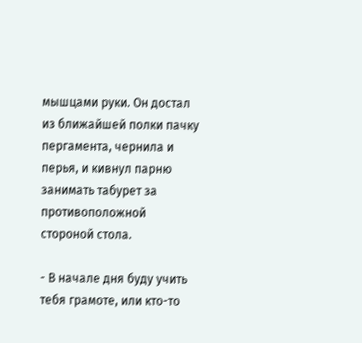мышцами руки. Он достал из ближайшей полки пачку пергамента, чернила и перья, и кивнул парню занимать табурет за противоположной стороной стола.

- В начале дня буду учить тебя грамоте, или кто-то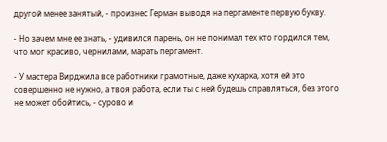другой менее занятый, - произнес Герман выводя на пергаменте первую букву.

- Но зачем мне ее знать, - удивился парень, он не понимал тех кто гордился тем, что мог красиво, чернилами, марать пергамент.

- У мастера Вирджила все работники грамотные, даже кухарка, хотя ей это совершенно не нужно, а твоя работа, если ты с ней будешь справляться, без этого не может обойтись, - сурово и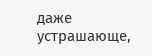даже устрашающе,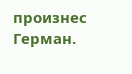произнес Герман.